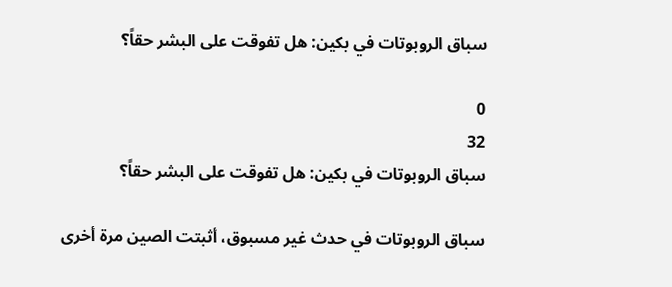سباق الروبوتات في بكين: هل تفوقت على البشر حقاً؟

0
32
سباق الروبوتات في بكين: هل تفوقت على البشر حقاً؟

سباق الروبوتات في حدث غير مسبوق، أثبتت الصين مرة أخرى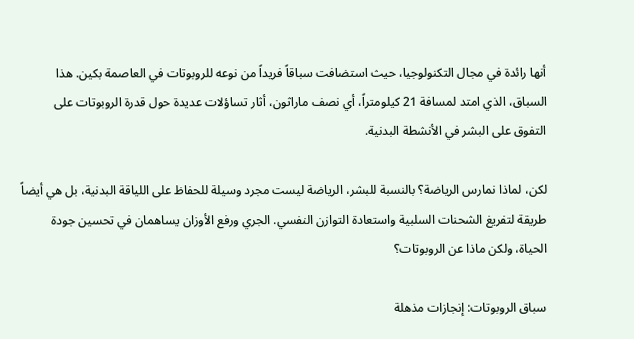أنها رائدة في مجال التكنولوجيا، حيث استضافت سباقاً فريداً من نوعه للروبوتات في العاصمة بكين. هذا السباق، الذي امتد لمسافة 21 كيلومتراً، أي نصف ماراثون، أثار تساؤلات عديدة حول قدرة الروبوتات على التفوق على البشر في الأنشطة البدنية.

لكن، لماذا نمارس الرياضة؟ بالنسبة للبشر، الرياضة ليست مجرد وسيلة للحفاظ على اللياقة البدنية، بل هي أيضاً طريقة لتفريغ الشحنات السلبية واستعادة التوازن النفسي. الجري ورفع الأوزان يساهمان في تحسين جودة الحياة، ولكن ماذا عن الروبوتات؟

سباق الروبوتات: إنجازات مذهلة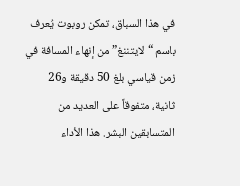في هذا السباق، تمكن روبوت يُعرف باسم “لايتننغ” من إنهاء المسافة في زمن قياسي بلغ 50 دقيقة و26 ثانية، متفوقاً على العديد من المتسابقين البشر. هذا الأداء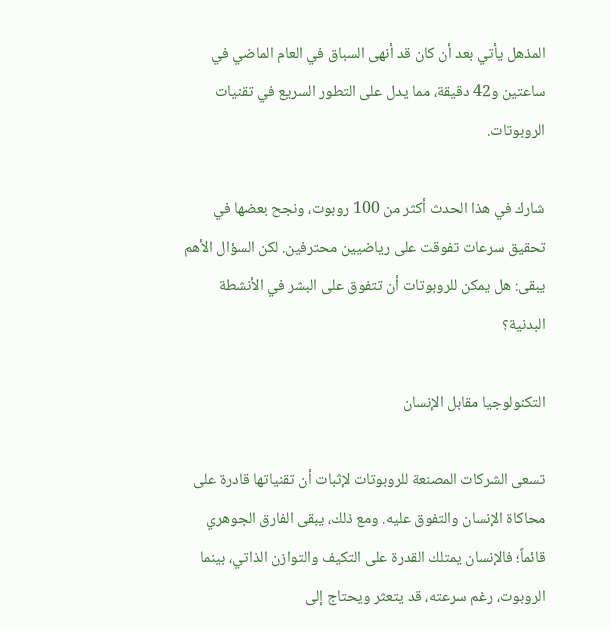المذهل يأتي بعد أن كان قد أنهى السباق في العام الماضي في ساعتين و42 دقيقة، مما يدل على التطور السريع في تقنيات الروبوتات.

شارك في هذا الحدث أكثر من 100 روبوت، ونجح بعضها في تحقيق سرعات تفوقت على رياضيين محترفين. لكن السؤال الأهم يبقى: هل يمكن للروبوتات أن تتفوق على البشر في الأنشطة البدنية؟

التكنولوجيا مقابل الإنسان

تسعى الشركات المصنعة للروبوتات لإثبات أن تقنياتها قادرة على محاكاة الإنسان والتفوق عليه. ومع ذلك، يبقى الفارق الجوهري قائماً؛ فالإنسان يمتلك القدرة على التكيف والتوازن الذاتي، بينما الروبوت، رغم سرعته، قد يتعثر ويحتاج إلى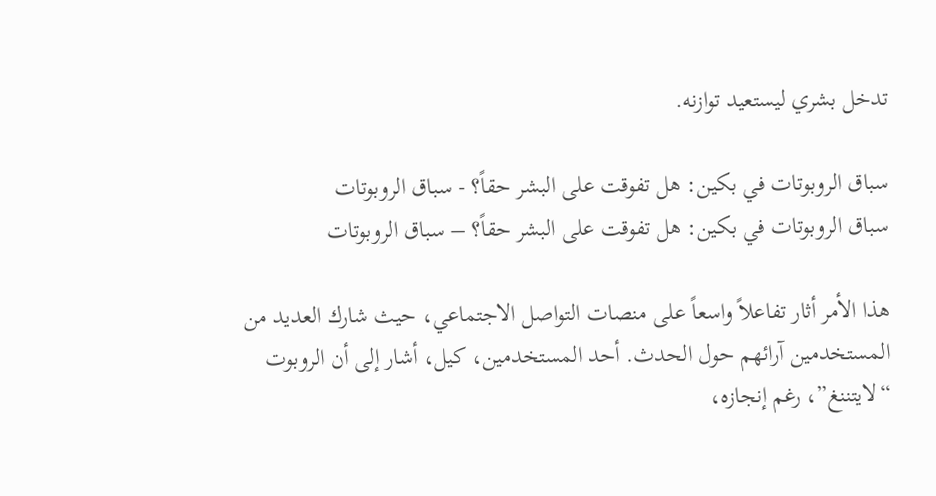تدخل بشري ليستعيد توازنه.

سباق الروبوتات في بكين: هل تفوقت على البشر حقاً؟ - سباق الروبوتات
سباق الروبوتات في بكين: هل تفوقت على البشر حقاً؟ – سباق الروبوتات

هذا الأمر أثار تفاعلاً واسعاً على منصات التواصل الاجتماعي، حيث شارك العديد من المستخدمين آرائهم حول الحدث. أحد المستخدمين، كيل، أشار إلى أن الروبوت “لايتننغ”، رغم إنجازه،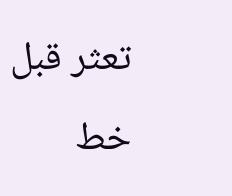تعثر قبل خط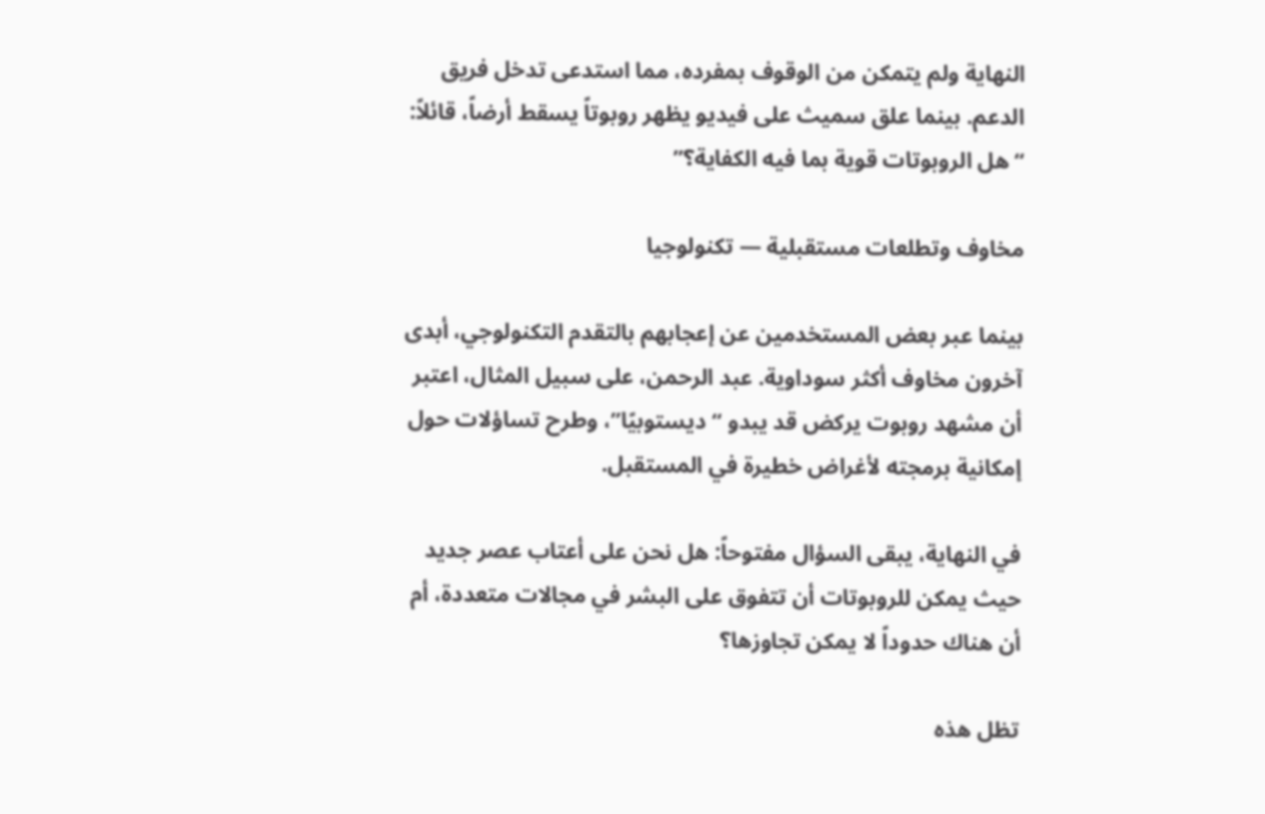النهاية ولم يتمكن من الوقوف بمفرده، مما استدعى تدخل فريق الدعم. بينما علق سميث على فيديو يظهر روبوتاً يسقط أرضاً، قائلاً: “هل الروبوتات قوية بما فيه الكفاية؟”

مخاوف وتطلعات مستقبلية — تكنولوجيا

بينما عبر بعض المستخدمين عن إعجابهم بالتقدم التكنولوجي، أبدى آخرون مخاوف أكثر سوداوية. عبد الرحمن، على سبيل المثال، اعتبر أن مشهد روبوت يركض قد يبدو “ديستوبيًا”، وطرح تساؤلات حول إمكانية برمجته لأغراض خطيرة في المستقبل.

في النهاية، يبقى السؤال مفتوحاً: هل نحن على أعتاب عصر جديد حيث يمكن للروبوتات أن تتفوق على البشر في مجالات متعددة، أم أن هناك حدوداً لا يمكن تجاوزها؟

تظل هذه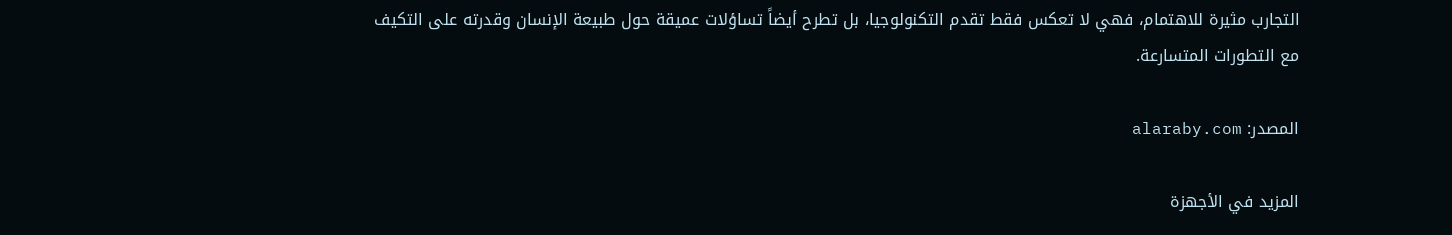التجارب مثيرة للاهتمام، فهي لا تعكس فقط تقدم التكنولوجيا، بل تطرح أيضاً تساؤلات عميقة حول طبيعة الإنسان وقدرته على التكيف مع التطورات المتسارعة.

المصدر: alaraby.com

المزيد في الأجهزة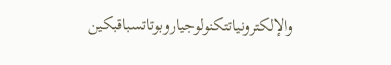والإلكترونياتتكنولوجياروبوتاتسباقبكين